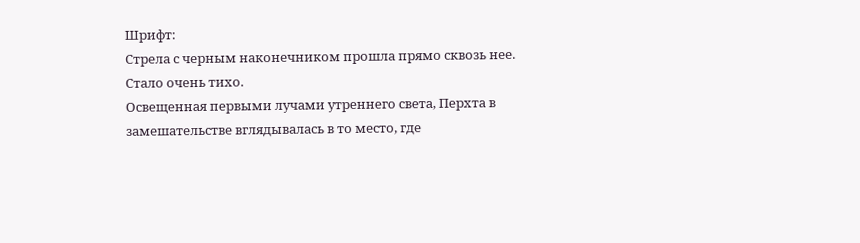Шрифт:
Стрела с черным наконечником прошла прямо сквозь нее.
Стало очень тихо.
Освещенная первыми лучами утреннего света, Перхта в замешательстве вглядывалась в то место, где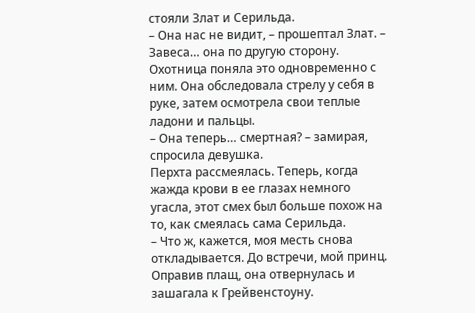стояли Злат и Серильда.
– Она нас не видит, – прошептал Злат. – Завеса… она по другую сторону.
Охотница поняла это одновременно с ним. Она обследовала стрелу у себя в руке, затем осмотрела свои теплые ладони и пальцы.
– Она теперь… смертная? – замирая, спросила девушка.
Перхта рассмеялась. Теперь, когда жажда крови в ее глазах немного угасла, этот смех был больше похож на то, как смеялась сама Серильда.
– Что ж, кажется, моя месть снова откладывается. До встречи, мой принц.
Оправив плащ, она отвернулась и зашагала к Грейвенстоуну.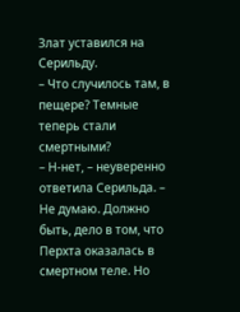Злат уставился на Серильду.
– Что случилось там, в пещере? Темные теперь стали смертными?
– Н-нет, – неуверенно ответила Серильда. – Не думаю. Должно быть, дело в том, что Перхта оказалась в смертном теле. Но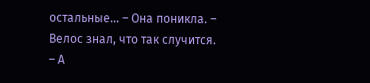остальные… – Она поникла. – Велос знал, что так случится.
– А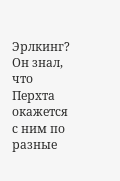Эрлкинг? Он знал, что Перхта окажется с ним по разные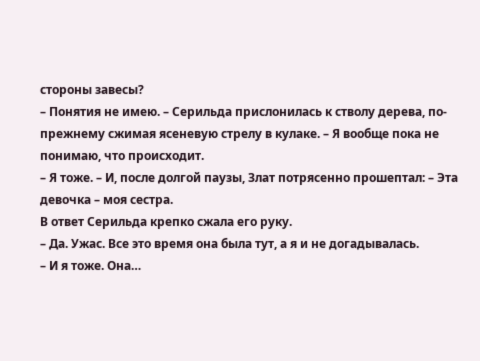стороны завесы?
– Понятия не имею. – Серильда прислонилась к стволу дерева, по-прежнему сжимая ясеневую стрелу в кулаке. – Я вообще пока не понимаю, что происходит.
– Я тоже. – И, после долгой паузы, Злат потрясенно прошептал: – Эта девочка – моя сестра.
В ответ Серильда крепко сжала его руку.
– Да. Ужас. Все это время она была тут, а я и не догадывалась.
– И я тоже. Она…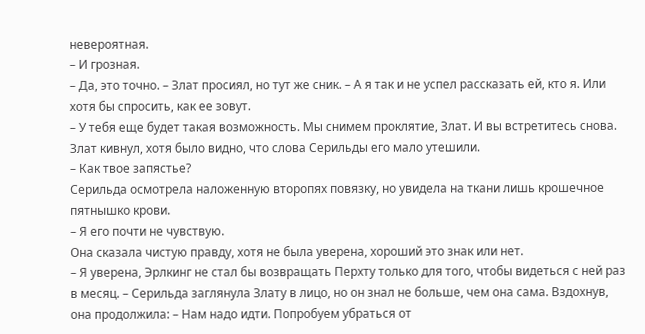невероятная.
– И грозная.
– Да, это точно. – Злат просиял, но тут же сник. – А я так и не успел рассказать ей, кто я. Или хотя бы спросить, как ее зовут.
– У тебя еще будет такая возможность. Мы снимем проклятие, Злат. И вы встретитесь снова.
Злат кивнул, хотя было видно, что слова Серильды его мало утешили.
– Как твое запястье?
Серильда осмотрела наложенную второпях повязку, но увидела на ткани лишь крошечное пятнышко крови.
– Я его почти не чувствую.
Она сказала чистую правду, хотя не была уверена, хороший это знак или нет.
– Я уверена, Эрлкинг не стал бы возвращать Перхту только для того, чтобы видеться с ней раз в месяц. – Серильда заглянула Злату в лицо, но он знал не больше, чем она сама. Вздохнув, она продолжила: – Нам надо идти. Попробуем убраться от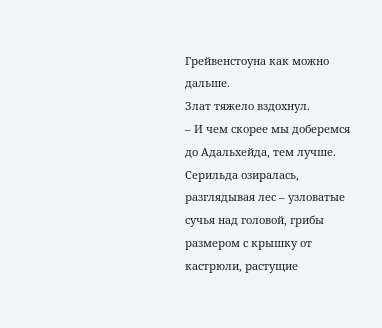Грейвенстоуна как можно дальше.
Злат тяжело вздохнул.
– И чем скорее мы доберемся до Адальхейда, тем лучше.
Серильда озиралась, разглядывая лес – узловатые сучья над головой, грибы размером с крышку от кастрюли, растущие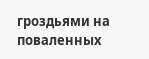гроздьями на поваленных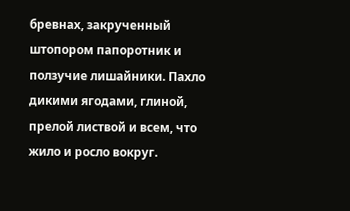бревнах, закрученный штопором папоротник и ползучие лишайники. Пахло дикими ягодами, глиной, прелой листвой и всем, что жило и росло вокруг.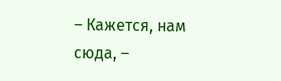– Кажется, нам сюда, –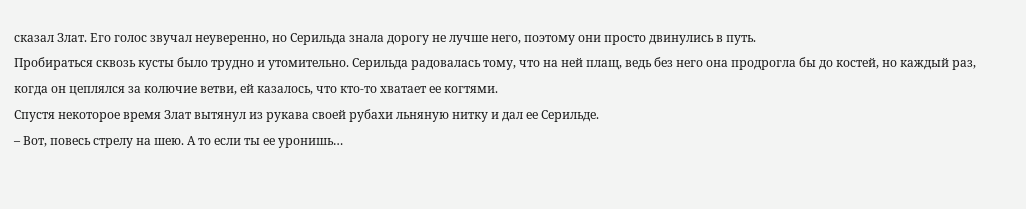сказал Злат. Его голос звучал неуверенно, но Серильда знала дорогу не лучше него, поэтому они просто двинулись в путь.
Пробираться сквозь кусты было трудно и утомительно. Серильда радовалась тому, что на ней плащ, ведь без него она продрогла бы до костей, но каждый раз, когда он цеплялся за колючие ветви, ей казалось, что кто-то хватает ее когтями.
Спустя некоторое время Злат вытянул из рукава своей рубахи льняную нитку и дал ее Серильде.
– Вот, повесь стрелу на шею. А то если ты ее уронишь…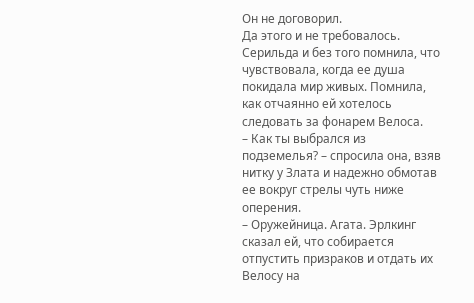Он не договорил.
Да этого и не требовалось. Серильда и без того помнила, что чувствовала, когда ее душа покидала мир живых. Помнила, как отчаянно ей хотелось следовать за фонарем Велоса.
– Как ты выбрался из подземелья? – спросила она, взяв нитку у Злата и надежно обмотав ее вокруг стрелы чуть ниже оперения.
– Оружейница. Агата. Эрлкинг сказал ей, что собирается отпустить призраков и отдать их Велосу на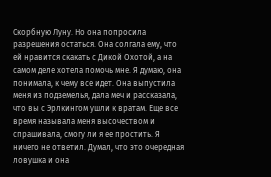Скорбную Луну. Но она попросила разрешения остаться. Она солгала ему, что ей нравится скакать с Дикой Охотой, а на самом деле хотела помочь мне. Я думаю, она понимала, к чему все идет. Она выпустила меня из подземелья, дала меч и рассказала, что вы с Эрлкингом ушли к вратам. Еще все время называла меня высочеством и спрашивала, смогу ли я ее простить. Я ничего не ответил. Думал, что это очередная ловушка и она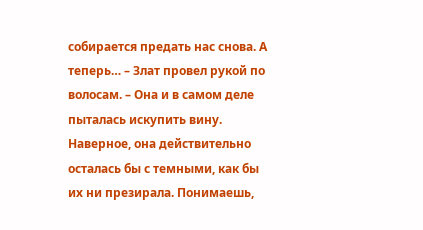собирается предать нас снова. А теперь… – Злат провел рукой по волосам. – Она и в самом деле пыталась искупить вину. Наверное, она действительно осталась бы с темными, как бы их ни презирала. Понимаешь,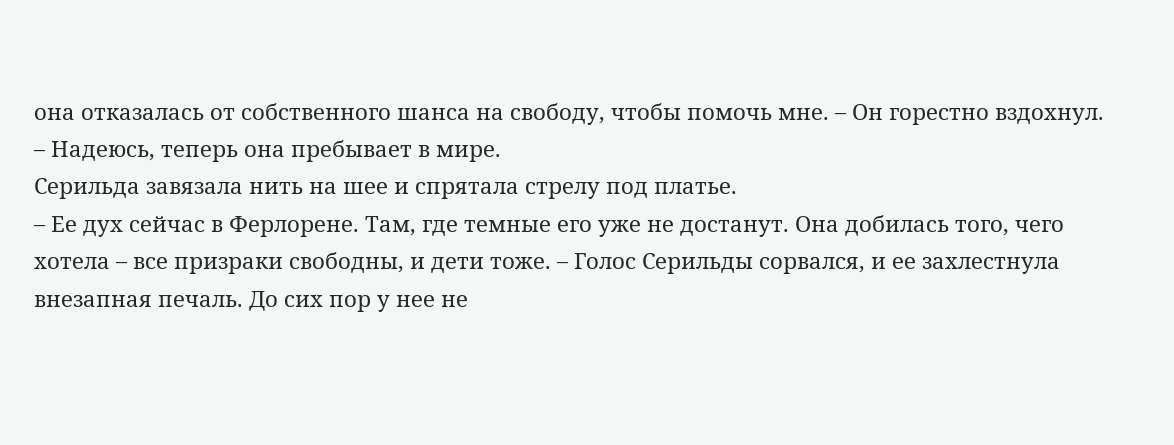она отказалась от собственного шанса на свободу, чтобы помочь мне. – Он горестно вздохнул. – Надеюсь, теперь она пребывает в мире.
Серильда завязала нить на шее и спрятала стрелу под платье.
– Ее дух сейчас в Ферлорене. Там, где темные его уже не достанут. Она добилась того, чего хотела – все призраки свободны, и дети тоже. – Голос Серильды сорвался, и ее захлестнула внезапная печаль. До сих пор у нее не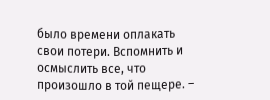было времени оплакать свои потери. Вспомнить и осмыслить все, что произошло в той пещере. –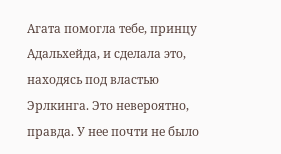Агата помогла тебе, принцу Адальхейда, и сделала это, находясь под властью Эрлкинга. Это невероятно, правда. У нее почти не было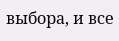выбора, и все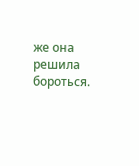же она решила бороться.